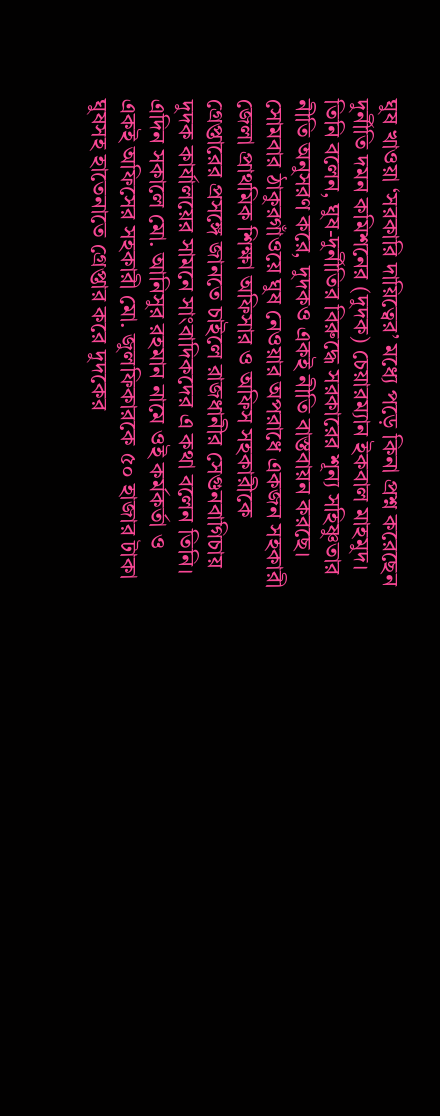ঘুষ খাওয়া ‘সরকারি দায়িত্বের’ মধ্যে পড়ে কিনা প্রশ্ন করেছেন দুর্নীতি দমন কমিশনের (দুদক) চেয়ারম্যান ইকবাল মাহমুদ। তিনি বলেন, ঘুষ-দুর্নীতির বিরুদ্ধে সরকারের শূন্য সহিষ্ণুতার নীতি অনুসরণ করে, দুদকও একই নীতি বাস্তবায়ন করছে।
সোমবার ঠাকুরগাঁওয়ে ঘুষ নেওয়ার অপরাধে একজন সহকারী জেলা প্রাথমিক শিক্ষা অফিসার ও অফিস সহকারীকে গ্রেপ্তারের প্রসঙ্গে জানতে চাইলে রাজধানীর সেগুনবাগিচায় দুদক কার্যালয়ের সামনে সাংবাদিকদের এ কথা বলেন তিনি।
এদিন সকালে মো. আনিসুর রহমান নামে ওই কর্মকর্তা ও একই অফিসের সহকারী মো. জুলফিকারকে ৫০ হাজার টাকা ঘুষসহ হাতেনাতে গ্রেপ্তার করে দুদকের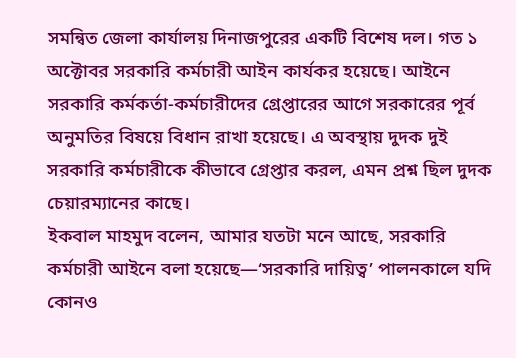সমন্বিত জেলা কার্যালয় দিনাজপুরের একটি বিশেষ দল। গত ১ অক্টোবর সরকারি কর্মচারী আইন কার্যকর হয়েছে। আইনে সরকারি কর্মকর্তা-কর্মচারীদের গ্রেপ্তারের আগে সরকারের পূর্ব অনুমতির বিষয়ে বিধান রাখা হয়েছে। এ অবস্থায় দুদক দুই সরকারি কর্মচারীকে কীভাবে গ্রেপ্তার করল, এমন প্রশ্ন ছিল দুদক চেয়ারম্যানের কাছে।
ইকবাল মাহমুদ বলেন, আমার যতটা মনে আছে, সরকারি কর্মচারী আইনে বলা হয়েছে—‘সরকারি দায়িত্ব’ পালনকালে যদি কোনও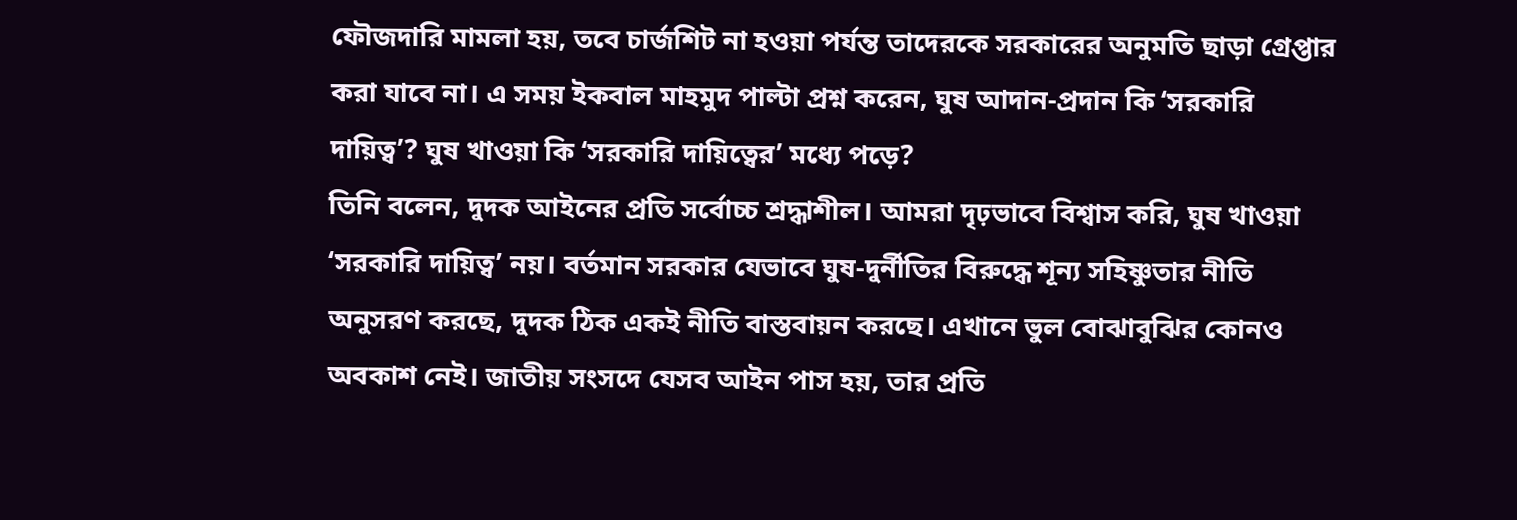ফৌজদারি মামলা হয়, তবে চার্জশিট না হওয়া পর্যন্ত তাদেরকে সরকারের অনুমতি ছাড়া গ্রেপ্তার করা যাবে না। এ সময় ইকবাল মাহমুদ পাল্টা প্রশ্ন করেন, ঘুষ আদান-প্রদান কি ‘সরকারি দায়িত্ব’? ঘুষ খাওয়া কি ‘সরকারি দায়িত্বের’ মধ্যে পড়ে?
তিনি বলেন, দুদক আইনের প্রতি সর্বোচ্চ শ্রদ্ধাশীল। আমরা দৃঢ়ভাবে বিশ্বাস করি, ঘুষ খাওয়া ‘সরকারি দায়িত্ব’ নয়। বর্তমান সরকার যেভাবে ঘুষ-দুর্নীতির বিরুদ্ধে শূন্য সহিষ্ণুতার নীতি অনুসরণ করছে, দুদক ঠিক একই নীতি বাস্তবায়ন করছে। এখানে ভুল বোঝাবুঝির কোনও অবকাশ নেই। জাতীয় সংসদে যেসব আইন পাস হয়, তার প্রতি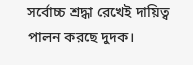সর্বোচ্চ শ্রদ্ধা রেখেই দায়িত্ব পালন করছে দুদক।